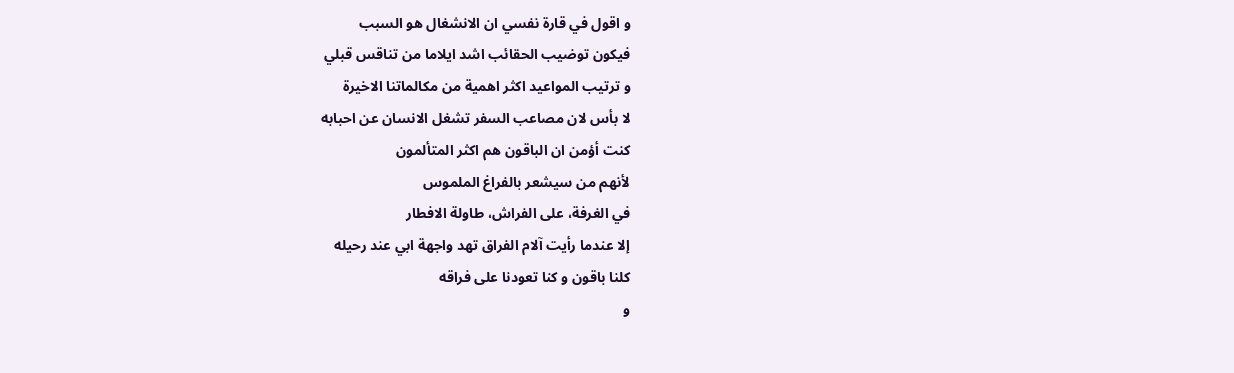و اقول في قارة نفسي ان الانشغال هو السبب
فيكون توضيب الحقائب اشد ايلاما من تناقس قبلي
و ترتيب المواعيد اكثر اهمية من مكالماتنا الاخيرة
لا بأس لان مصاعب السفر تشغل الانسان عن احبابه
كنت أؤمن ان الباقون هم اكثر المتألمون
لأنهم من سيشعر بالفراغ الملموس
في الغرفة، على الفراش، طاولة الافطار
إلا عندما رأيت آلام الفراق تهد واجهة ابي عند رحيله
كلنا باقون و كنا تعودنا على فراقه
و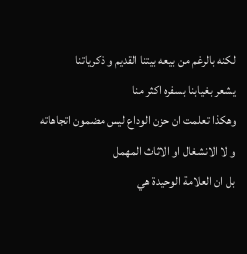لكنه بالرغم من بيعه بيتنا القديم و ذكرياتنا
يشعر بغيابنا بسفره اكثر منا
وهكذا تعلمت ان حزن الوداع ليس مضمون اتجاهاته
و لا الانشغال او الاثاث المهمل
بل ان العلامة الوحيدة هي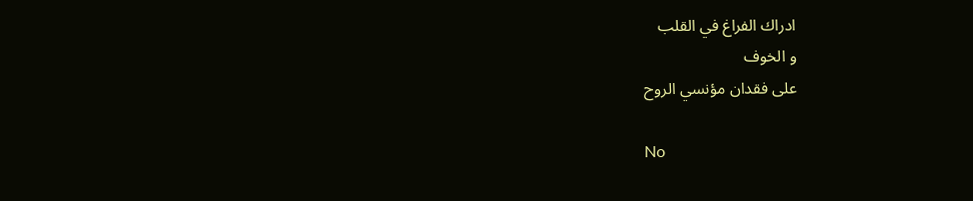ادراك الفراغ في القلب
و الخوف
على فقدان مؤنسي الروح

No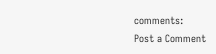comments:
Post a Comment